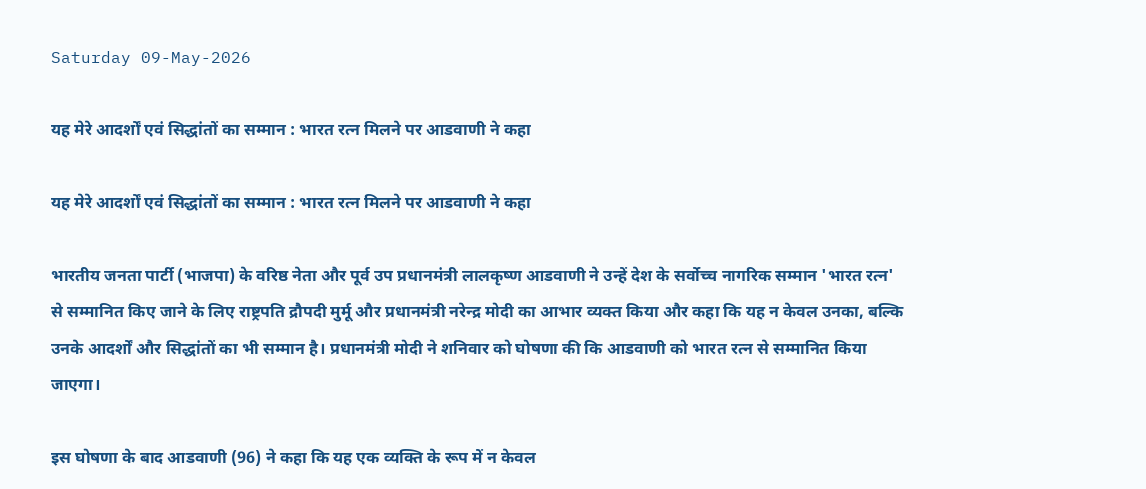Saturday 09-May-2026

यह मेरे आदर्शों एवं सिद्धांतों का सम्मान : भारत रत्न मिलने पर आडवाणी ने कहा

यह मेरे आदर्शों एवं सिद्धांतों का सम्मान : भारत रत्न मिलने पर आडवाणी ने कहा

भारतीय जनता पार्टी (भाजपा) के वरिष्ठ नेता और पूर्व उप प्रधानमंत्री लालकृष्ण आडवाणी ने उन्हें देश के सर्वोच्च नागरिक सम्मान 'भारत रत्न' से सम्मानित किए जाने के लिए राष्ट्रपति द्रौपदी मुर्मू और प्रधानमंत्री नरेन्द्र मोदी का आभार व्यक्त किया और कहा कि यह न केवल उनका, बल्कि उनके आदर्शों और सिद्धांतों का भी सम्मान है। प्रधानमंत्री मोदी ने शनिवार को घोषणा की कि आडवाणी को भारत रत्न से सम्मानित किया जाएगा।

इस घोषणा के बाद आडवाणी (96) ने कहा कि यह एक व्यक्ति के रूप में न केवल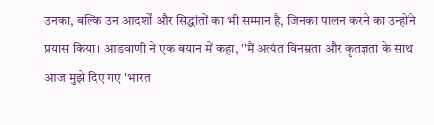उनका, बल्कि उन आदर्शों और सिद्धांतों का भी सम्मान है, जिनका पालन करने का उन्होंने प्रयास किया। आडवाणी ने एक बयान में कहा, ''मैं अत्यंत विनम्रता और कृतज्ञता के साथ आज मुझे दिए गए 'भारत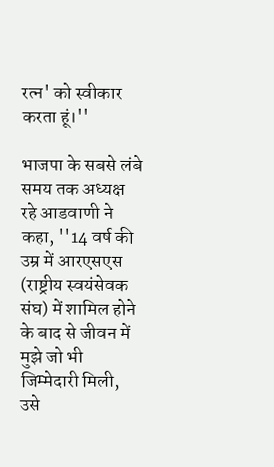रत्न' को स्वीकार करता हूं।''

भाजपा के सबसे लंबे समय तक अध्यक्ष रहे आडवाणी ने कहा, ''14 वर्ष की उम्र में आरएसएस (राष्ट्रीय स्वयंसेवक संघ) में शामिल होने के बाद से जीवन में मुझे जो भी जिम्मेदारी मिली, उसे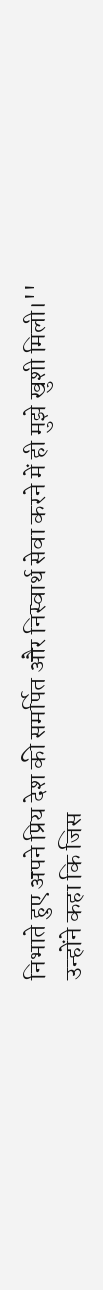निभाते हुए अपने प्रिय देश की समर्पित और निस्वार्थ सेवा करने में ही मुझे खुशी मिली।'' उन्होंने कहा कि जिस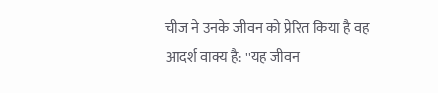चीज ने उनके जीवन को प्रेरित किया है वह आदर्श वाक्य है: ''यह जीवन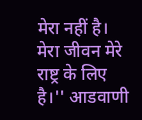मेरा नहीं है। मेरा जीवन मेरे राष्ट्र के लिए है।'' आडवाणी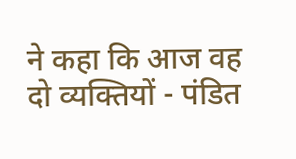ने कहा कि आज वह दो व्यक्तियों - पंडित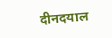दीनदयाल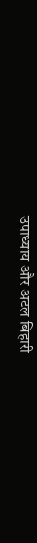उपाध्याय और अटल बिहारी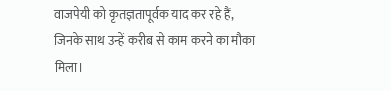वाजपेयी को कृतज्ञतापूर्वक याद कर रहे हैं, जिनके साथ उन्हें करीब से काम करने का मौका मिला।